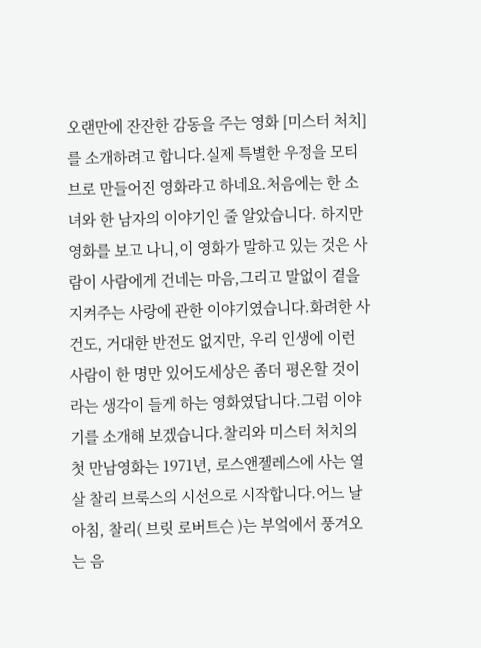오랜만에 잔잔한 감동을 주는 영화 [미스터 처치]를 소개하려고 합니다.실제 특별한 우정을 모티브로 만들어진 영화라고 하네요.처음에는 한 소녀와 한 남자의 이야기인 줄 알았습니다. 하지만 영화를 보고 나니,이 영화가 말하고 있는 것은 사람이 사람에게 건네는 마음,그리고 말없이 곁을 지켜주는 사랑에 관한 이야기였습니다.화려한 사건도, 거대한 반전도 없지만, 우리 인생에 이런 사람이 한 명만 있어도세상은 좀더 평온할 것이라는 생각이 들게 하는 영화였답니다.그럼 이야기를 소개해 보겠습니다.찰리와 미스터 처치의 첫 만남영화는 1971년, 로스앤젤레스에 사는 열 살 찰리 브룩스의 시선으로 시작합니다.어느 날 아침, 찰리( 브릿 로버트슨 )는 부엌에서 풍겨오는 음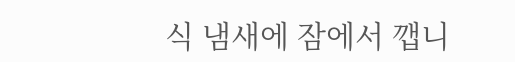식 냄새에 잠에서 깹니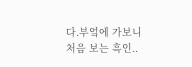다.부엌에 가보니 처음 보는 흑인..